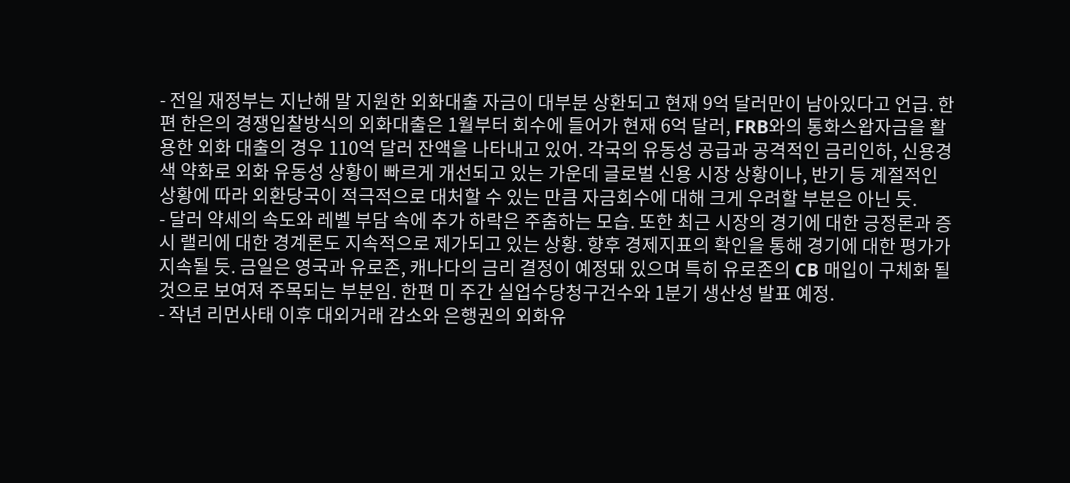- 전일 재정부는 지난해 말 지원한 외화대출 자금이 대부분 상환되고 현재 9억 달러만이 남아있다고 언급. 한편 한은의 경쟁입찰방식의 외화대출은 1월부터 회수에 들어가 현재 6억 달러, FRB와의 통화스왑자금을 활용한 외화 대출의 경우 110억 달러 잔액을 나타내고 있어. 각국의 유동성 공급과 공격적인 금리인하, 신용경색 약화로 외화 유동성 상황이 빠르게 개선되고 있는 가운데 글로벌 신용 시장 상황이나, 반기 등 계절적인 상황에 따라 외환당국이 적극적으로 대처할 수 있는 만큼 자금회수에 대해 크게 우려할 부분은 아닌 듯.
- 달러 약세의 속도와 레벨 부담 속에 추가 하락은 주춤하는 모습. 또한 최근 시장의 경기에 대한 긍정론과 증시 랠리에 대한 경계론도 지속적으로 제가되고 있는 상황. 향후 경제지표의 확인을 통해 경기에 대한 평가가 지속될 듯. 금일은 영국과 유로존, 캐나다의 금리 결정이 예정돼 있으며 특히 유로존의 CB 매입이 구체화 될 것으로 보여져 주목되는 부분임. 한편 미 주간 실업수당청구건수와 1분기 생산성 발표 예정.
- 작년 리먼사태 이후 대외거래 감소와 은행권의 외화유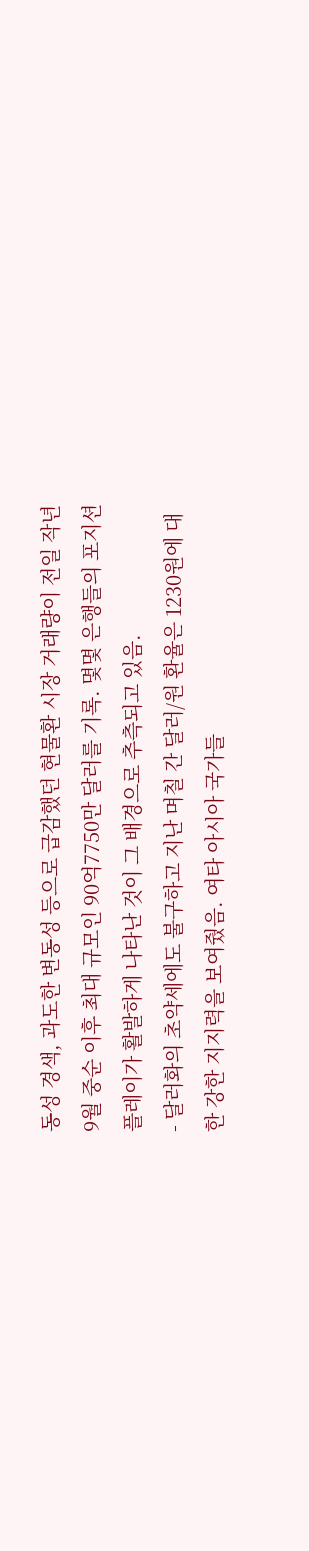동성 경색, 과도한 변동성 등으로 급감했던 현물환 시장 거래량이 전일 작년 9월 중순 이후 최대 규모인 90억7750만 달러를 기록. 몇몇 은행들의 포지션 플레이가 활발하게 나타난 것이 그 배경으로 추측되고 있음.
- 달러화의 초약세에도 불구하고 지난 며칠 간 달러/원 환율은 1230원에 대한 강한 지지력을 보여줬음. 여타 아시아 국가들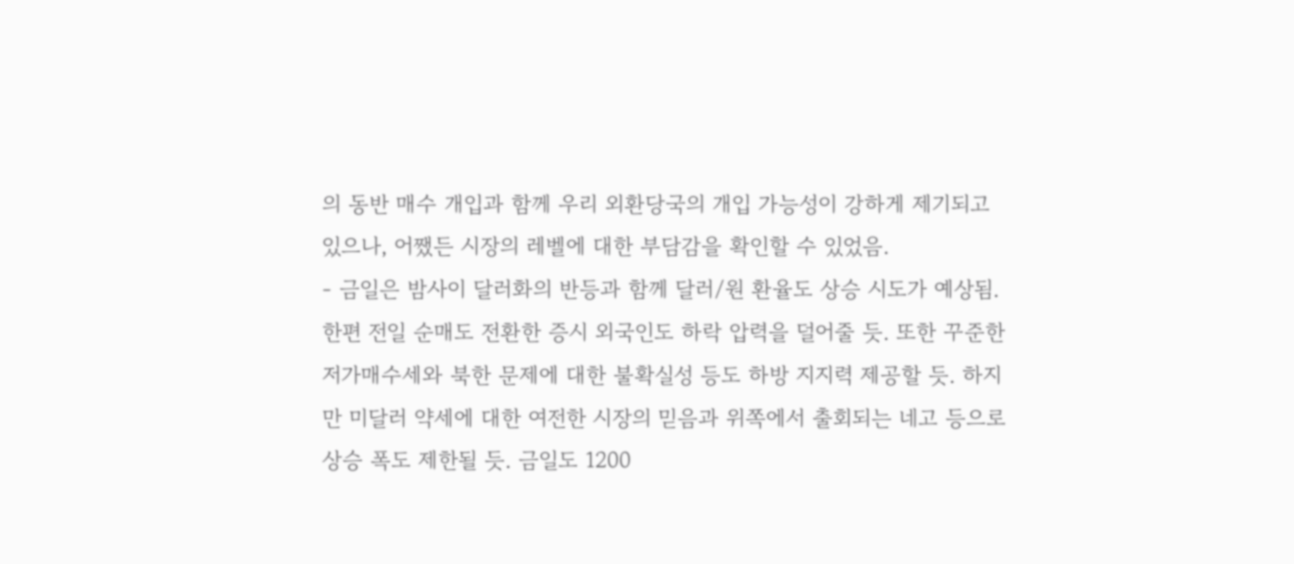의 동반 매수 개입과 함께 우리 외환당국의 개입 가능성이 강하게 제기되고 있으나, 어쨌든 시장의 레벨에 대한 부담감을 확인할 수 있었음.
- 금일은 밤사이 달러화의 반등과 함께 달러/원 환율도 상승 시도가 예상됨. 한편 전일 순매도 전환한 증시 외국인도 하락 압력을 덜어줄 듯. 또한 꾸준한 저가매수세와 북한 문제에 대한 불확실성 등도 하방 지지력 제공할 듯. 하지만 미달러 약세에 대한 여전한 시장의 믿음과 위쪽에서 출회되는 네고 등으로 상승 폭도 제한될 듯. 금일도 1200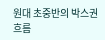원대 초중반의 박스권 흐름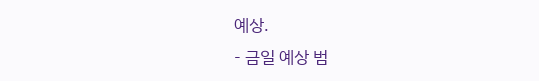예상.
- 금일 예상 범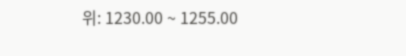위: 1230.00 ~ 1255.00